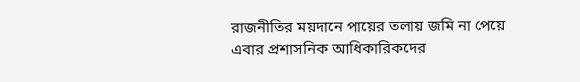রাজনীতির ময়দানে পায়ের তলায় জমি না পেয়ে এবার প্রশাসনিক আধিকারিকদের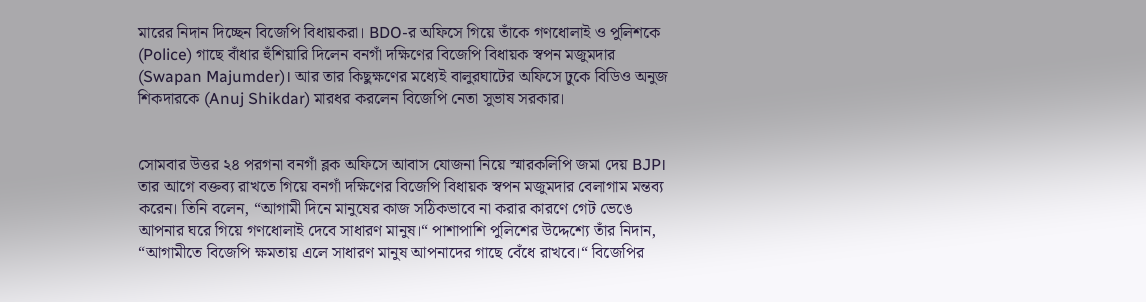মারের নিদান দিচ্ছেন বিজেপি বিধায়করা। BDO-র অফিসে গিয়ে তাঁকে গণধোলাই ও পুলিশকে (Police) গাছে বাঁধার হুঁশিয়ারি দিলেন বনগাঁ দক্ষিণের বিজেপি বিধায়ক স্বপন মজুমদার (Swapan Majumder)। আর তার কিছুক্ষণের মধ্যেই বালুরঘাটের অফিসে ঢুকে বিডিও অনুজ শিকদারকে (Anuj Shikdar) মারধর করলেন বিজেপি নেতা সুভাষ সরকার।


সোমবার উত্তর ২৪ পরগনা বনগাঁ ব্লক অফিসে আবাস যোজনা নিয়ে স্মারকলিপি জমা দেয় BJP। তার আগে বক্তব্য রাখতে গিয়ে বনগাঁ দক্ষিণের বিজেপি বিধায়ক স্বপন মজুমদার বেলাগাম মন্তব্য করেন। তিনি বলেন, “আগামী দিনে মানুষের কাজ সঠিকভাবে না করার কারণে গেট ভেঙে আপনার ঘরে গিয়ে গণধোলাই দেবে সাধারণ মানুষ।“ পাশাপাশি পুলিশের উদ্দেশ্যে তাঁর নিদান, “আগামীতে বিজেপি ক্ষমতায় এলে সাধারণ মানুষ আপনাদের গাছে বেঁধে রাখবে।“ বিজেপির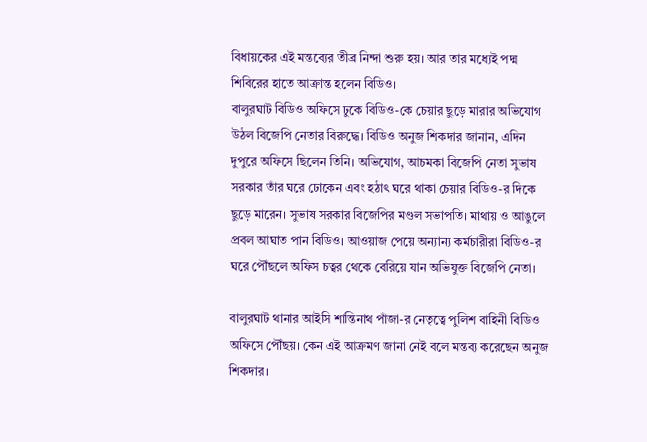বিধায়কের এই মন্তব্যের তীব্র নিন্দা শুরু হয়। আর তার মধ্যেই পদ্ম শিবিরের হাতে আক্রান্ত হলেন বিডিও।
বালুরঘাট বিডিও অফিসে ঢুকে বিডিও-কে চেয়ার ছুড়ে মারার অভিযোগ উঠল বিজেপি নেতার বিরুদ্ধে। বিডিও অনুজ শিকদার জানান, এদিন দুপুরে অফিসে ছিলেন তিনি। অভিযোগ, আচমকা বিজেপি নেতা সুভাষ সরকার তাঁর ঘরে ঢোকেন এবং হঠাৎ ঘরে থাকা চেয়ার বিডিও-র দিকে ছুড়ে মারেন। সুভাষ সরকার বিজেপির মণ্ডল সভাপতি। মাথায় ও আঙুলে প্রবল আঘাত পান বিডিও। আওয়াজ পেয়ে অন্যান্য কর্মচারীরা বিডিও-র ঘরে পৌঁছলে অফিস চত্বর থেকে বেরিয়ে যান অভিযুক্ত বিজেপি নেতা।

বালুরঘাট থানার আইসি শান্তিনাথ পাঁজা-র নেতৃত্বে পুলিশ বাহিনী বিডিও অফিসে পৌঁছয়। কেন এই আক্রমণ জানা নেই বলে মন্তব্য করেছেন অনুজ শিকদার।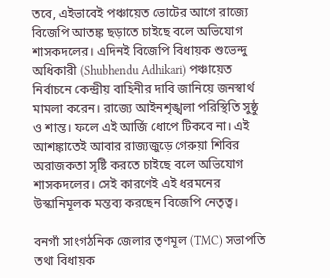তবে, এইভাবেই পঞ্চায়েত ভোটের আগে রাজ্যে বিজেপি আতঙ্ক ছড়াতে চাইছে বলে অভিযোগ শাসকদলের। এদিনই বিজেপি বিধায়ক শুভেন্দু অধিকারী (Shubhendu Adhikari) পঞ্চায়েত নির্বাচনে কেন্দ্রীয় বাহিনীর দাবি জানিয়ে জনস্বার্থ মামলা করেন। রাজ্যে আইনশৃঙ্খলা পরিস্থিতি সুষ্ঠু ও শান্ত। ফলে এই আর্জি ধোপে টিকবে না। এই আশঙ্কাতেই আবার রাজ্যজুড়ে গেরুয়া শিবির অরাজকতা সৃষ্টি করতে চাইছে বলে অভিযোগ শাসকদলের। সেই কারণেই এই ধরমনের উস্কানিমূলক মন্তব্য করছেন বিজেপি নেতৃত্ব।

বনগাঁ সাংগঠনিক জেলার তৃণমূল (TMC) সভাপতি তথা বিধায়ক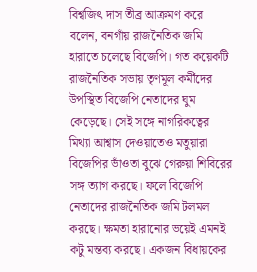বিশ্বজিৎ দাস তীব্র আক্রমণ করে বলেন, বনগাঁয় রাজনৈতিক জমি হারাতে চলেছে বিজেপি। গত কয়েকটি রাজনৈতিক সভায় তৃণমূল কর্মীদের উপস্থিত বিজেপি নেতাদের ঘুম কেড়েছে। সেই সঙ্গে নাগরিকত্বের মিথ্যা আশ্বাস দেওয়াতেও মতুয়ারা বিজেপির ভাঁওতা বুঝে গেরুয়া শিবিরের সঙ্গ ত্যাগ করছে। ফলে বিজেপি নেতাদের রাজনৈতিক জমি টলমল করছে। ক্ষমতা হারানোর ভয়েই এমনই কটু মন্তব্য করছে। একজন বিধায়কের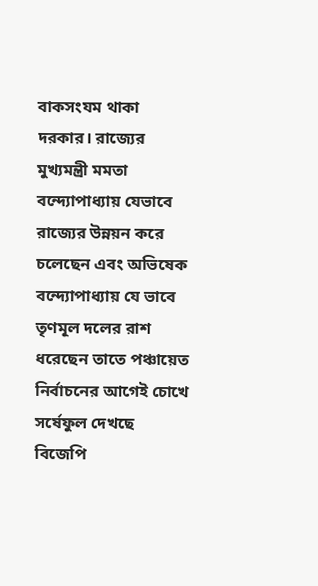বাকসংযম থাকা দরকার। রাজ্যের মুখ্যমন্ত্রী মমতা বন্দ্যোপাধ্যায় যেভাবে রাজ্যের উন্নয়ন করে চলেছেন এবং অভিষেক বন্দ্যোপাধ্যায় যে ভাবে তৃণমূল দলের রাশ ধরেছেন তাতে পঞ্চায়েত নির্বাচনের আগেই চোখে সর্ষেফুল দেখছে বিজেপি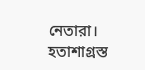নেতারা। হতাশাগ্রস্ত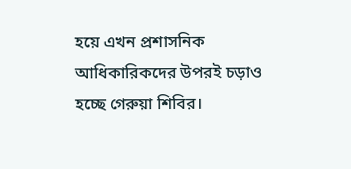হয়ে এখন প্রশাসনিক আধিকারিকদের উপরই চড়াও হচ্ছে গেরুয়া শিবির।